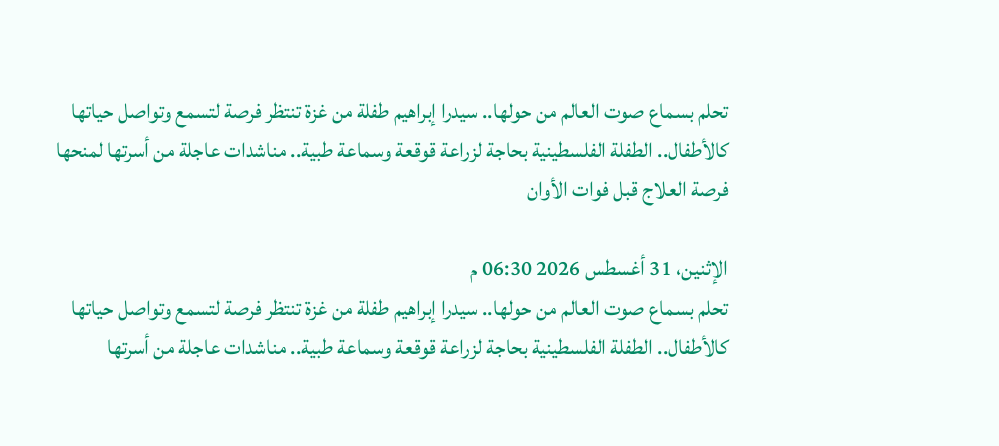تحلم بسماع صوت العالم من حولها.. سيدرا إبراهيم طفلة من غزة تنتظر فرصة لتسمع وتواصل حياتها كالأطفال.. الطفلة الفلسطينية بحاجة لزراعة قوقعة وسماعة طبية.. مناشدات عاجلة من أسرتها لمنحها فرصة العلاج قبل فوات الأوان

الإثنين، 31 أغسطس 2026 06:30 م
تحلم بسماع صوت العالم من حولها.. سيدرا إبراهيم طفلة من غزة تنتظر فرصة لتسمع وتواصل حياتها كالأطفال.. الطفلة الفلسطينية بحاجة لزراعة قوقعة وسماعة طبية.. مناشدات عاجلة من أسرتها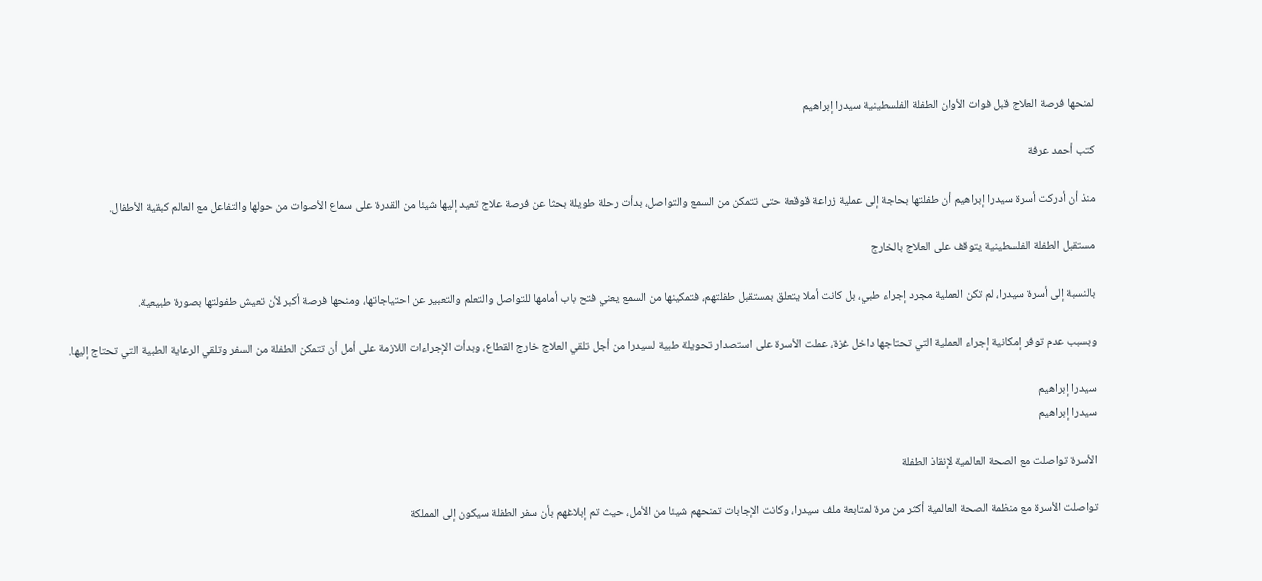لمنحها فرصة العلاج قبل فوات الأوان الطفلة الفلسطينية سيدرا إبراهيم

كتب أحمد عرفة

منذ أن أدركت أسرة سيدرا إبراهيم أن طفلتها بحاجة إلى عملية زراعة قوقعة حتى تتمكن من السمع والتواصل، بدأت رحلة طويلة بحثا عن فرصة علاج تعيد إليها شيئا من القدرة على سماع الأصوات من حولها والتفاعل مع العالم كبقية الأطفال.

مستقبل الطفلة الفلسطينية يتوقف على العلاج بالخارج

بالنسبة إلى أسرة سيدرا، لم تكن العملية مجرد إجراء طبي، بل كانت أملا يتعلق بمستقبل طفلتهم، فتمكينها من السمع يعني فتح باب أمامها للتواصل والتعلم والتعبير عن احتياجاتها، ومنحها فرصة أكبر لأن تعيش طفولتها بصورة طبيعية.

وبسبب عدم توفر إمكانية إجراء العملية التي تحتاجها داخل غزة، عملت الأسرة على استصدار تحويلة طبية لسيدرا من أجل تلقي العلاج خارج القطاع، وبدأت الإجراءات اللازمة على أمل أن تتمكن الطفلة من السفر وتلقي الرعاية الطبية التي تحتاج إليها.

سيدرا إبراهيم
سيدرا إبراهيم

الأسرة تواصلت مع الصحة العالمية لإنقاذ الطفلة

تواصلت الأسرة مع منظمة الصحة العالمية أكثر من مرة لمتابعة ملف سيدرا، وكانت الإجابات تمنحهم شيئا من الأمل، حيث تم إبلاغهم بأن سفر الطفلة سيكون إلى المملكة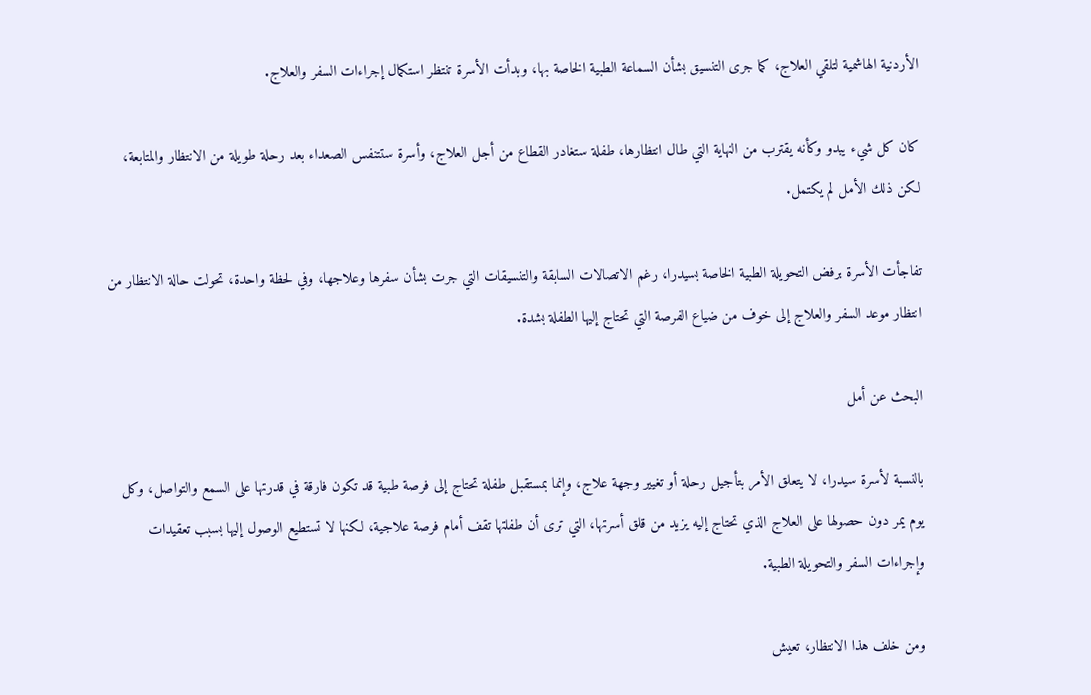الأردنية الهاشمية لتلقي العلاج، كما جرى التنسيق بشأن السماعة الطبية الخاصة بها، وبدأت الأسرة تنتظر استكمال إجراءات السفر والعلاج.

كان كل شيء يبدو وكأنه يقترب من النهاية التي طال انتظارها، طفلة ستغادر القطاع من أجل العلاج، وأسرة ستتنفس الصعداء بعد رحلة طويلة من الانتظار والمتابعة، لكن ذلك الأمل لم يكتمل.

تفاجأت الأسرة برفض التحويلة الطبية الخاصة بسيدرا، رغم الاتصالات السابقة والتنسيقات التي جرت بشأن سفرها وعلاجها، وفي لحظة واحدة، تحولت حالة الانتظار من انتظار موعد السفر والعلاج إلى خوف من ضياع الفرصة التي تحتاج إليها الطفلة بشدة.

البحث عن أمل

بالنسبة لأسرة سيدرا، لا يتعلق الأمر بتأجيل رحلة أو تغيير وجهة علاج، وإنما بمستقبل طفلة تحتاج إلى فرصة طبية قد تكون فارقة في قدرتها على السمع والتواصل، وكل يوم يمر دون حصولها على العلاج الذي تحتاج إليه يزيد من قلق أسرتها، التي ترى أن طفلتها تقف أمام فرصة علاجية، لكنها لا تستطيع الوصول إليها بسبب تعقيدات وإجراءات السفر والتحويلة الطبية.

ومن خلف هذا الانتظار، تعيش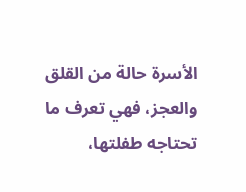الأسرة حالة من القلق والعجز، فهي تعرف ما تحتاجه طفلتها،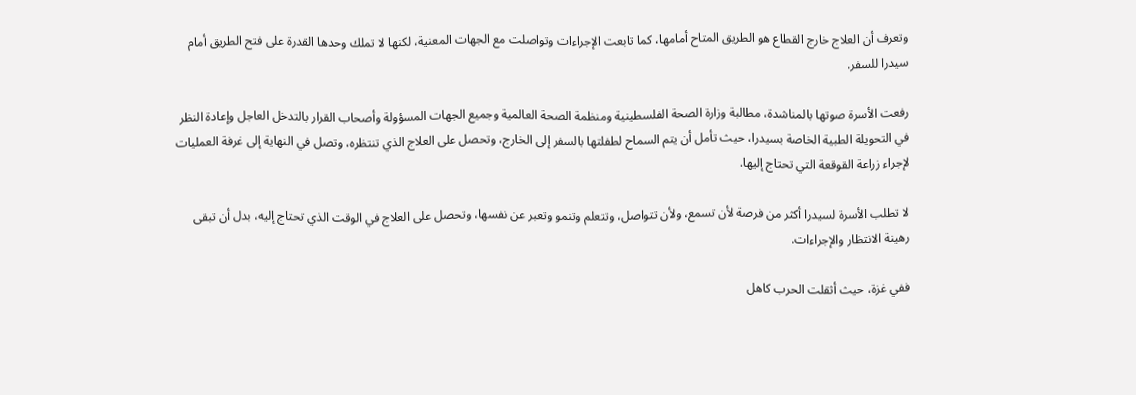وتعرف أن العلاج خارج القطاع هو الطريق المتاح أمامها، كما تابعت الإجراءات وتواصلت مع الجهات المعنية، لكنها لا تملك وحدها القدرة على فتح الطريق أمام سيدرا للسفر.

رفعت الأسرة صوتها بالمناشدة، مطالبة وزارة الصحة الفلسطينية ومنظمة الصحة العالمية وجميع الجهات المسؤولة وأصحاب القرار بالتدخل العاجل وإعادة النظر في التحويلة الطبية الخاصة بسيدرا، حيث تأمل أن يتم السماح لطفلتها بالسفر إلى الخارج، وتحصل على العلاج الذي تنتظره، وتصل في النهاية إلى غرفة العمليات لإجراء زراعة القوقعة التي تحتاج إليها.

لا تطلب الأسرة لسيدرا أكثر من فرصة لأن تسمع، ولأن تتواصل، وتتعلم وتنمو وتعبر عن نفسها، وتحصل على العلاج في الوقت الذي تحتاج إليه، بدل أن تبقى رهينة الانتظار والإجراءات.

ففي غزة، حيث أثقلت الحرب كاهل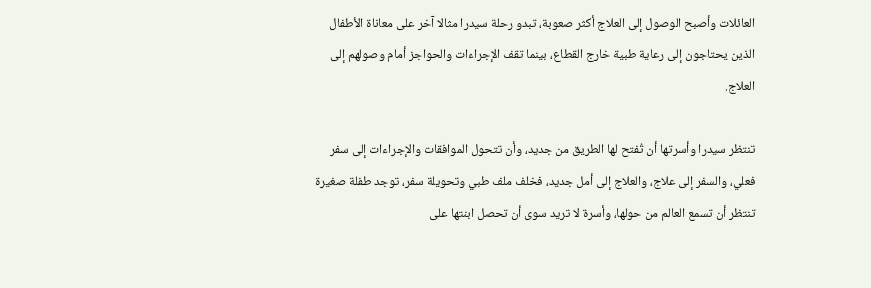العائلات وأصبح الوصول إلى العلاج أكثر صعوبة، تبدو رحلة سيدرا مثالا آخر على معاناة الأطفال الذين يحتاجون إلى رعاية طبية خارج القطاع، بينما تقف الإجراءات والحواجز أمام وصولهم إلى العلاج.

تنتظر سيدرا وأسرتها أن تُفتح لها الطريق من جديد، وأن تتحول الموافقات والإجراءات إلى سفر فعلي، والسفر إلى علاج، والعلاج إلى أمل جديد، فخلف ملف طبي وتحويلة سفر، توجد طفلة صغيرة تنتظر أن تسمع العالم من حولها، وأسرة لا تريد سوى أن تحصل ابنتها على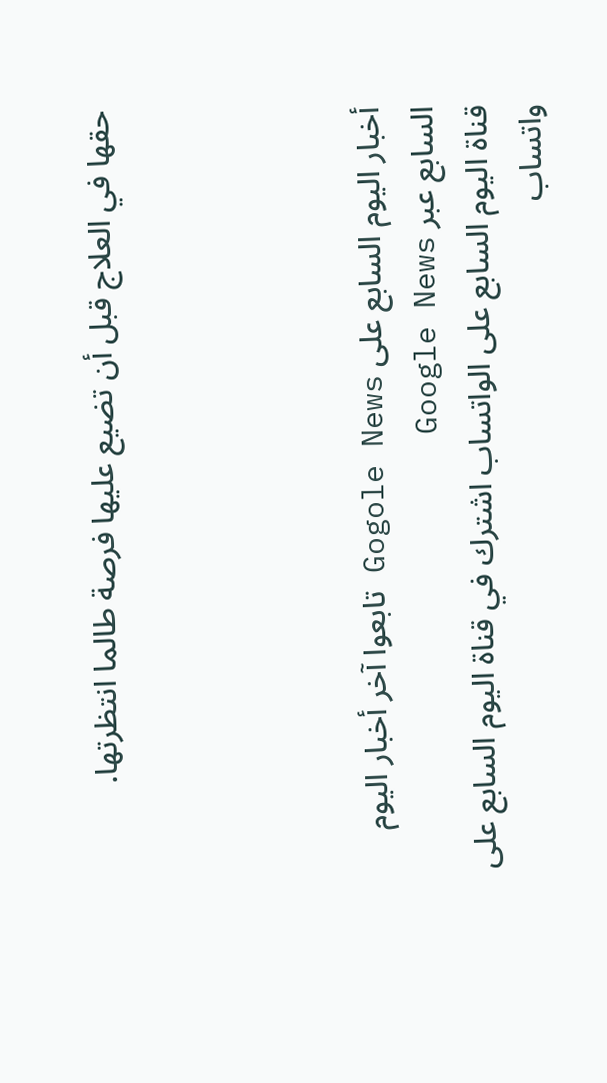حقها في العلاج قبل أن تضيع عليها فرصة طالما انتظرتها.




أخبار اليوم السابع على Gogole News تابعوا آخر أخبار اليوم السابع عبر Google News
قناة اليوم السابع على الواتساب اشترك في قناة اليوم السابع على واتساب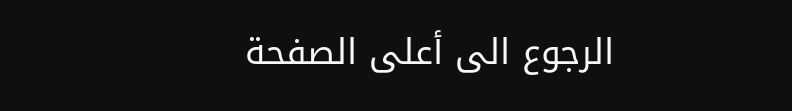الرجوع الى أعلى الصفحة